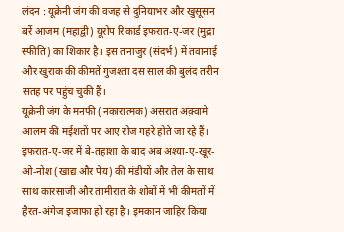लंदन : यूक्रेनी जंग की वजह से दुनियाभर और खुसूसन बर्रे आजम (महाद्वी) यूरोप रिकार्ड इफरात-ए-जर (मुद्रा स्फीति) का शिकार है। इस तनाजुर (संदर्भ) में तवानाई और खुराक की कीमतें गुजश्ता दस साल की बुलंद तरीन सतह पर पहुंच चुकी हैं।
यूक्रेनी जंग के मनफी (नकारात्मक) असरात अक़्वामे आलम की मईशतों पर आए रोज गहरे होते जा रहे हैं। इफरात-ए-जर में बे-तहाशा के बाद अब अश्या-ए-खूर-ओ-नोश (खाद्य और पेय) की मंडीयों और तेल के साथ साथ कारसाजी और तामीरात के शोबों में भी कीमतों में हैरत-अंगेज इजाफा हो रहा है। इमकान जाहिर किया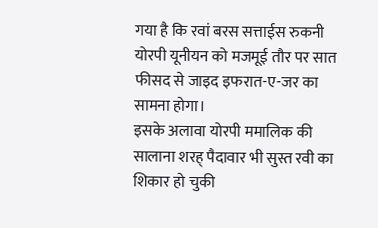गया है कि रवां बरस सत्ताईस रुकनी योरपी यूनीयन को मजमूई तौर पर सात फीसद से जाइद इफरात-ए-जर का सामना होगा।
इसके अलावा योरपी ममालिक की सालाना शरह् पैदावार भी सुस्त रवी का शिकार हो चुकी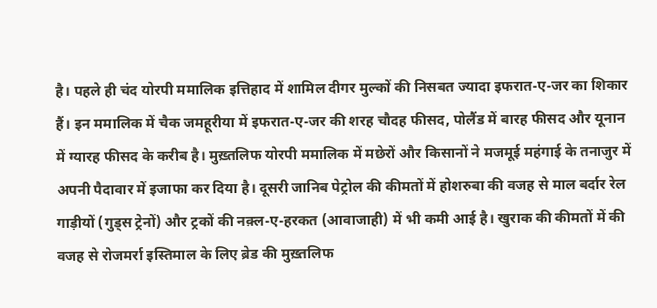है। पहले ही चंद योरपी ममालिक इत्तिहाद में शामिल दीगर मुल्कों की निसबत ज्यादा इफरात-ए-जर का शिकार हैं। इन ममालिक में चैक जमहूरीया में इफरात-ए-जर की शरह चौदह फीसद, पोलैंड में बारह फीसद और यूनान में ग्यारह फीसद के करीब है। मुख़्तलिफ योरपी ममालिक में मछेरों और किसानों ने मजमूई महंगाई के तनाजुर में अपनी पैदावार में इजाफा कर दिया है। दूसरी जानिब पेट्रोल की कीमतों में होशरुबा की वजह से माल बर्दार रेल गाड़ीयों (गुड्स ट्रेनों) और ट्रकों की नक़्ल-ए-हरकत (आवाजाही) में भी कमी आई है। खुराक की कीमतों में की वजह से रोजमर्रा इस्तिमाल के लिए ब्रेड की मुख़्तलिफ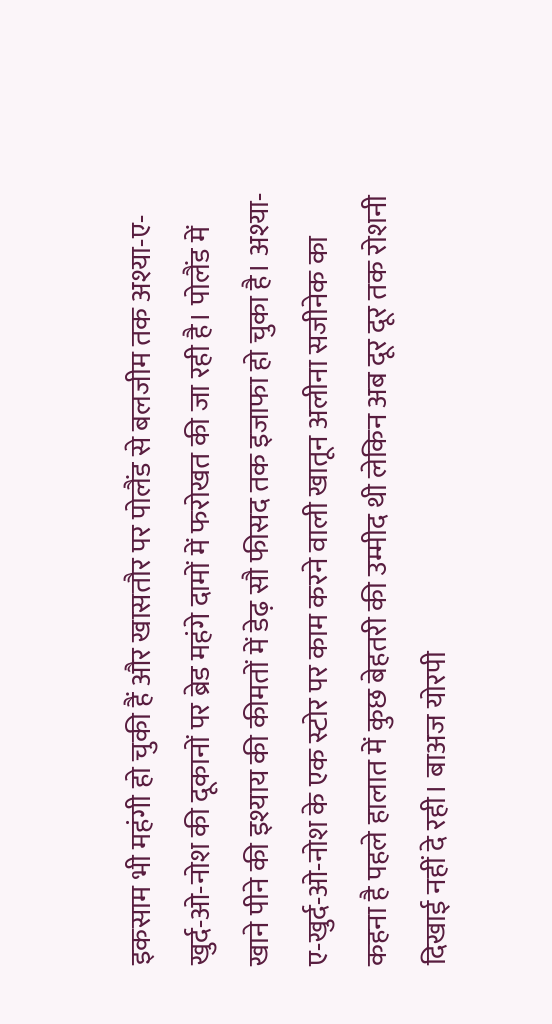इकसाम भी महंगी हो चुकी हैं और खासतौर पर पोलैंड से बलजीम तक अश्या-ए-खुर्द-ओ-नोश की दूकानों पर ब्रेड महंगे दामों में फरोखत की जा रही है। पोलैंड में खाने पीने की इश्याय की कीमतों में डेढ़ सौ फीसद तक इजाफा हो चुका है। अश्या-ए-खुर्द-ओ-नोश के एक स्टोर पर काम करने वाली खातून अलीना सजीनेक का कहना है पहले हालात में कुछ बेहतरी की उम्मीद थी लेकिन अब दूर दूर तक रोशनी दिखाई नहीं दे रही। बाअज योरपी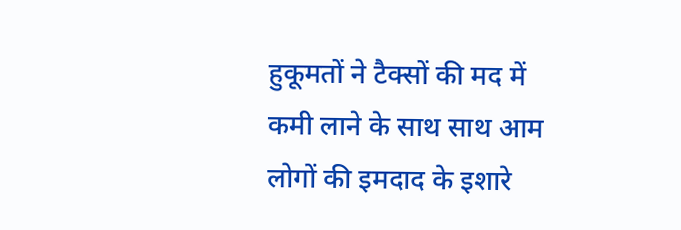हुकूमतों ने टैक्सों की मद में कमी लाने के साथ साथ आम लोगों की इमदाद के इशारे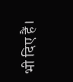भी दिए हैं।